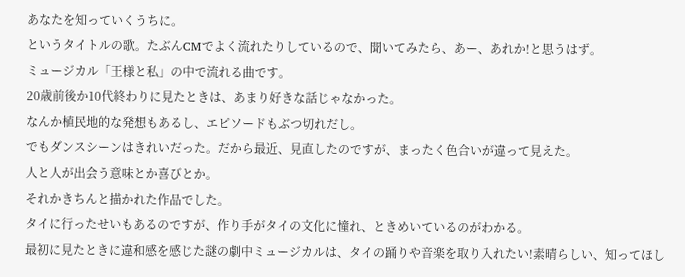あなたを知っていくうちに。
というタイトルの歌。たぶんCMでよく流れたりしているので、聞いてみたら、あー、あれか!と思うはず。
ミュージカル「王様と私」の中で流れる曲です。
20歳前後か10代終わりに見たときは、あまり好きな話じゃなかった。
なんか植民地的な発想もあるし、エピソードもぶつ切れだし。
でもダンスシーンはきれいだった。だから最近、見直したのですが、まったく色合いが違って見えた。
人と人が出会う意味とか喜びとか。
それかきちんと描かれた作品でした。
タイに行ったせいもあるのですが、作り手がタイの文化に憧れ、ときめいているのがわかる。
最初に見たときに違和感を感じた謎の劇中ミュージカルは、タイの踊りや音楽を取り入れたい!素晴らしい、知ってほし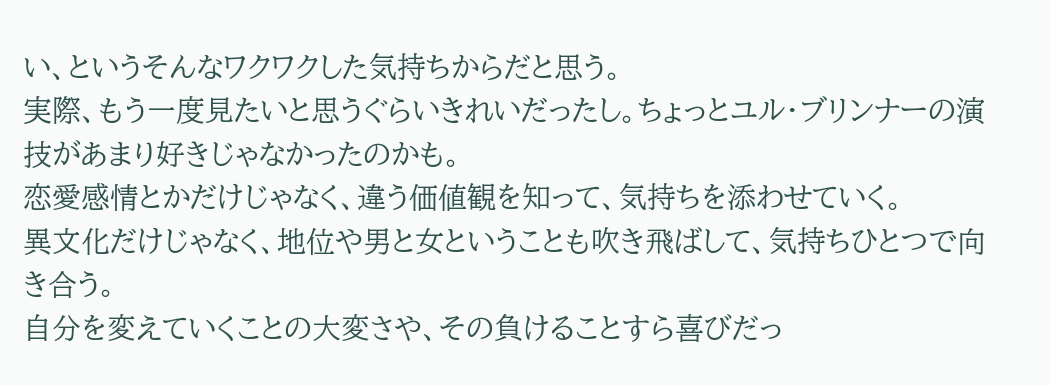い、というそんなワクワクした気持ちからだと思う。
実際、もう一度見たいと思うぐらいきれいだったし。ちょっとユル・ブリンナーの演技があまり好きじゃなかったのかも。
恋愛感情とかだけじゃなく、違う価値観を知って、気持ちを添わせていく。
異文化だけじゃなく、地位や男と女ということも吹き飛ばして、気持ちひとつで向き合う。
自分を変えていくことの大変さや、その負けることすら喜びだっ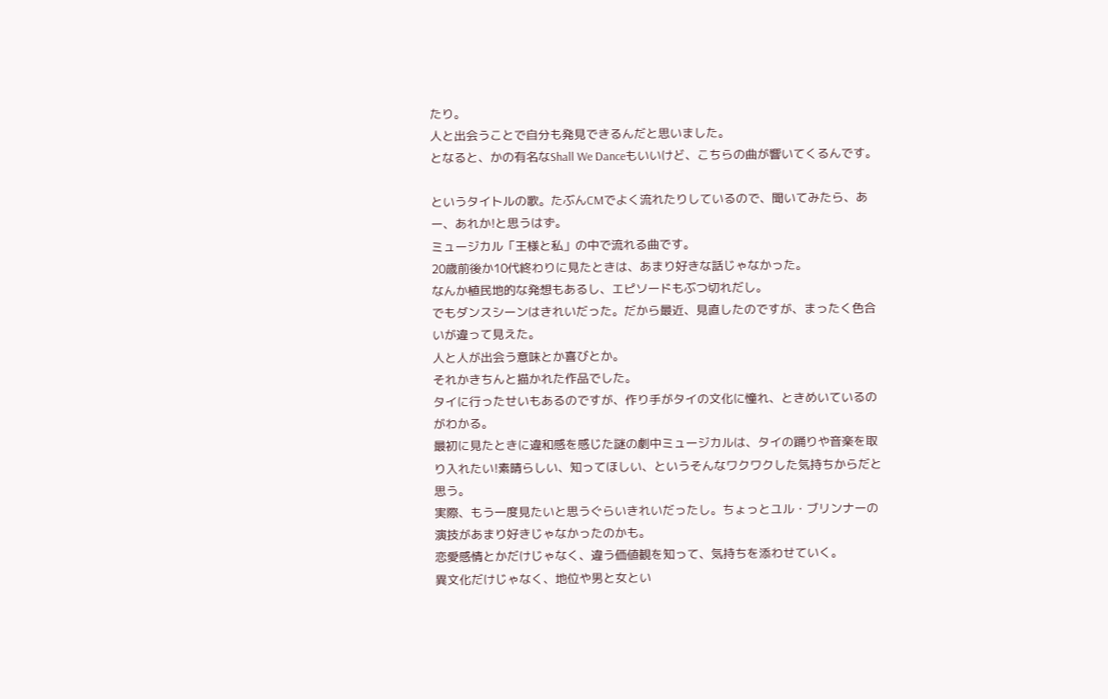たり。
人と出会うことで自分も発見できるんだと思いました。
となると、かの有名なShall We Danceもいいけど、こちらの曲が響いてくるんです。

というタイトルの歌。たぶんCMでよく流れたりしているので、聞いてみたら、あー、あれか!と思うはず。
ミュージカル「王様と私」の中で流れる曲です。
20歳前後か10代終わりに見たときは、あまり好きな話じゃなかった。
なんか植民地的な発想もあるし、エピソードもぶつ切れだし。
でもダンスシーンはきれいだった。だから最近、見直したのですが、まったく色合いが違って見えた。
人と人が出会う意味とか喜びとか。
それかきちんと描かれた作品でした。
タイに行ったせいもあるのですが、作り手がタイの文化に憧れ、ときめいているのがわかる。
最初に見たときに違和感を感じた謎の劇中ミュージカルは、タイの踊りや音楽を取り入れたい!素晴らしい、知ってほしい、というそんなワクワクした気持ちからだと思う。
実際、もう一度見たいと思うぐらいきれいだったし。ちょっとユル・ブリンナーの演技があまり好きじゃなかったのかも。
恋愛感情とかだけじゃなく、違う価値観を知って、気持ちを添わせていく。
異文化だけじゃなく、地位や男と女とい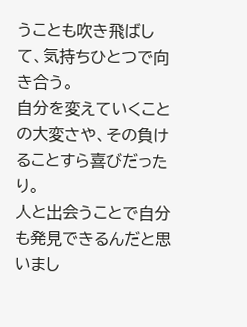うことも吹き飛ばして、気持ちひとつで向き合う。
自分を変えていくことの大変さや、その負けることすら喜びだったり。
人と出会うことで自分も発見できるんだと思いまし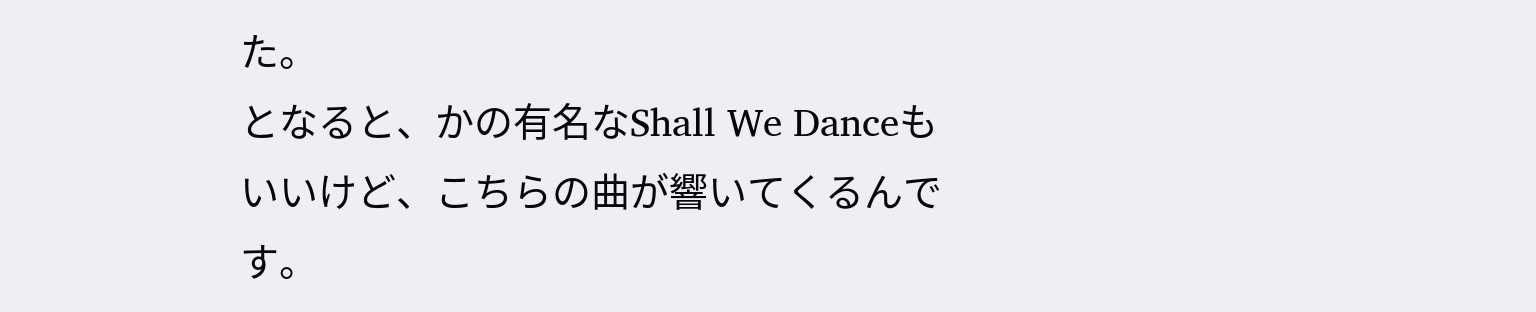た。
となると、かの有名なShall We Danceもいいけど、こちらの曲が響いてくるんです。